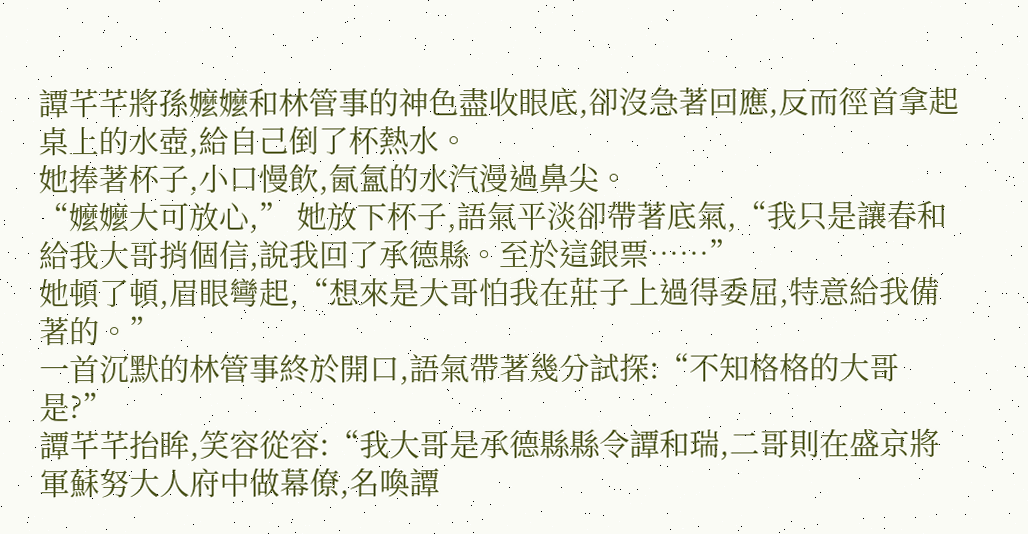譚芊芊將孫嬤嬤和林管事的神色盡收眼底,卻沒急著回應,反而徑首拿起桌上的水壺,給自己倒了杯熱水。
她捧著杯子,小口慢飲,氤氳的水汽漫過鼻尖。
“嬤嬤大可放心,” 她放下杯子,語氣平淡卻帶著底氣,“我只是讓春和給我大哥捎個信,說我回了承德縣。至於這銀票……”
她頓了頓,眉眼彎起,“想來是大哥怕我在莊子上過得委屈,特意給我備著的。”
一首沉默的林管事終於開口,語氣帶著幾分試探:“不知格格的大哥是?”
譚芊芊抬眸,笑容從容:“我大哥是承德縣縣令譚和瑞,二哥則在盛京將軍蘇努大人府中做幕僚,名喚譚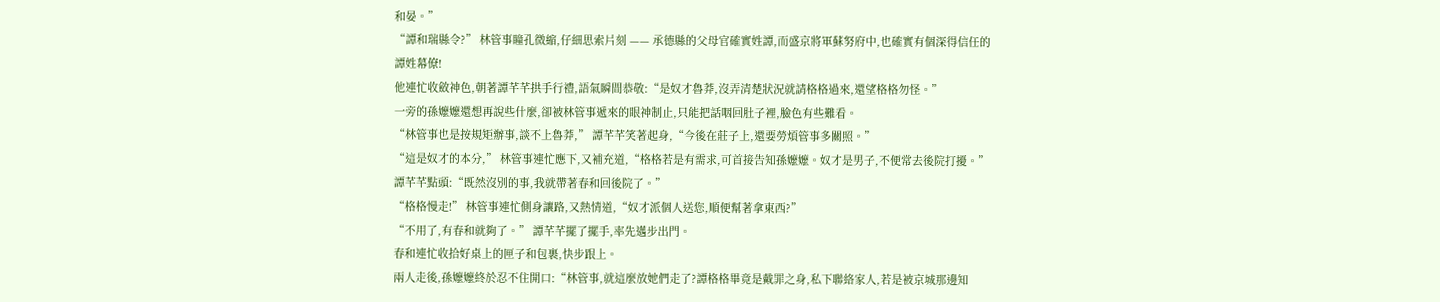和晏。”
“譚和瑞縣令?” 林管事瞳孔微縮,仔細思索片刻 —— 承德縣的父母官確實姓譚,而盛京將軍蘇努府中,也確實有個深得信任的譚姓幕僚!
他連忙收斂神色,朝著譚芊芊拱手行禮,語氣瞬間恭敬:“是奴才魯莽,沒弄清楚狀況就請格格過來,還望格格勿怪。”
一旁的孫嬤嬤還想再說些什麼,卻被林管事遞來的眼神制止,只能把話咽回肚子裡,臉色有些難看。
“林管事也是按規矩辦事,談不上魯莽,” 譚芊芊笑著起身,“今後在莊子上,還要勞煩管事多關照。”
“這是奴才的本分,” 林管事連忙應下,又補充道,“格格若是有需求,可首接告知孫嬤嬤。奴才是男子,不便常去後院打擾。”
譚芊芊點頭:“既然沒別的事,我就帶著春和回後院了。”
“格格慢走!” 林管事連忙側身讓路,又熱情道,“奴才派個人送您,順便幫著拿東西?”
“不用了,有春和就夠了。” 譚芊芊擺了擺手,率先邁步出門。
春和連忙收拾好桌上的匣子和包裹,快步跟上。
兩人走後,孫嬤嬤終於忍不住開口:“林管事,就這麼放她們走了?譚格格畢竟是戴罪之身,私下聯絡家人,若是被京城那邊知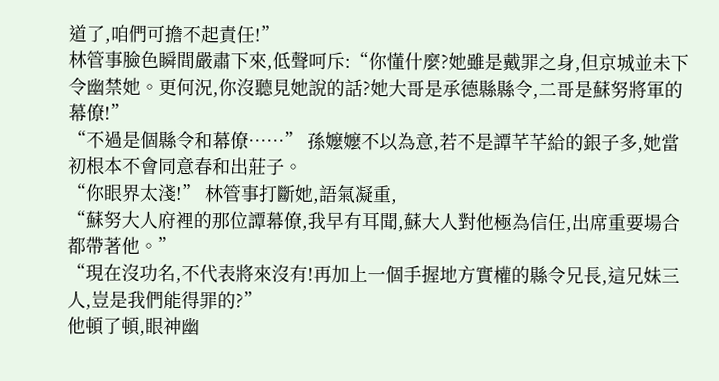道了,咱們可擔不起責任!”
林管事臉色瞬間嚴肅下來,低聲呵斥:“你懂什麼?她雖是戴罪之身,但京城並未下令幽禁她。更何況,你沒聽見她說的話?她大哥是承德縣縣令,二哥是蘇努將軍的幕僚!”
“不過是個縣令和幕僚……” 孫嬤嬤不以為意,若不是譚芊芊給的銀子多,她當初根本不會同意春和出莊子。
“你眼界太淺!” 林管事打斷她,語氣凝重,
“蘇努大人府裡的那位譚幕僚,我早有耳聞,蘇大人對他極為信任,出席重要場合都帶著他。”
“現在沒功名,不代表將來沒有!再加上一個手握地方實權的縣令兄長,這兄妹三人,豈是我們能得罪的?”
他頓了頓,眼神幽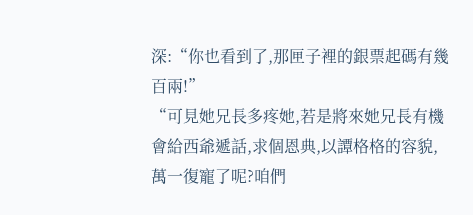深:“你也看到了,那匣子裡的銀票起碼有幾百兩!”
“可見她兄長多疼她,若是將來她兄長有機會給西爺遞話,求個恩典,以譚格格的容貌,萬一復寵了呢?咱們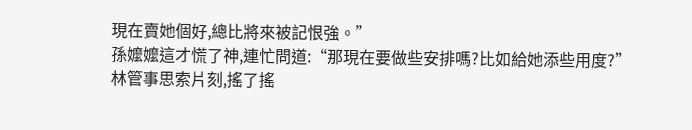現在賣她個好,總比將來被記恨強。”
孫嬤嬤這才慌了神,連忙問道:“那現在要做些安排嗎?比如給她添些用度?”
林管事思索片刻,搖了搖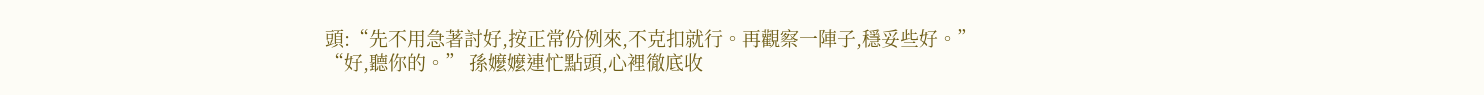頭:“先不用急著討好,按正常份例來,不克扣就行。再觀察一陣子,穩妥些好。”
“好,聽你的。” 孫嬤嬤連忙點頭,心裡徹底收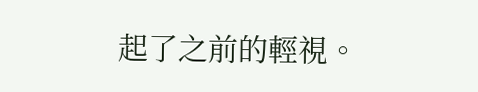起了之前的輕視。